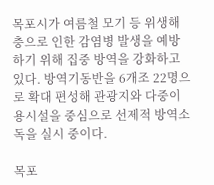목포시가 여름철 모기 등 위생해충으로 인한 감염병 발생을 예방하기 위해 집중 방역을 강화하고 있다. 방역기동반을 6개조 22명으로 확대 편성해 관광지와 다중이용시설을 중심으로 선제적 방역소독을 실시 중이다.

목포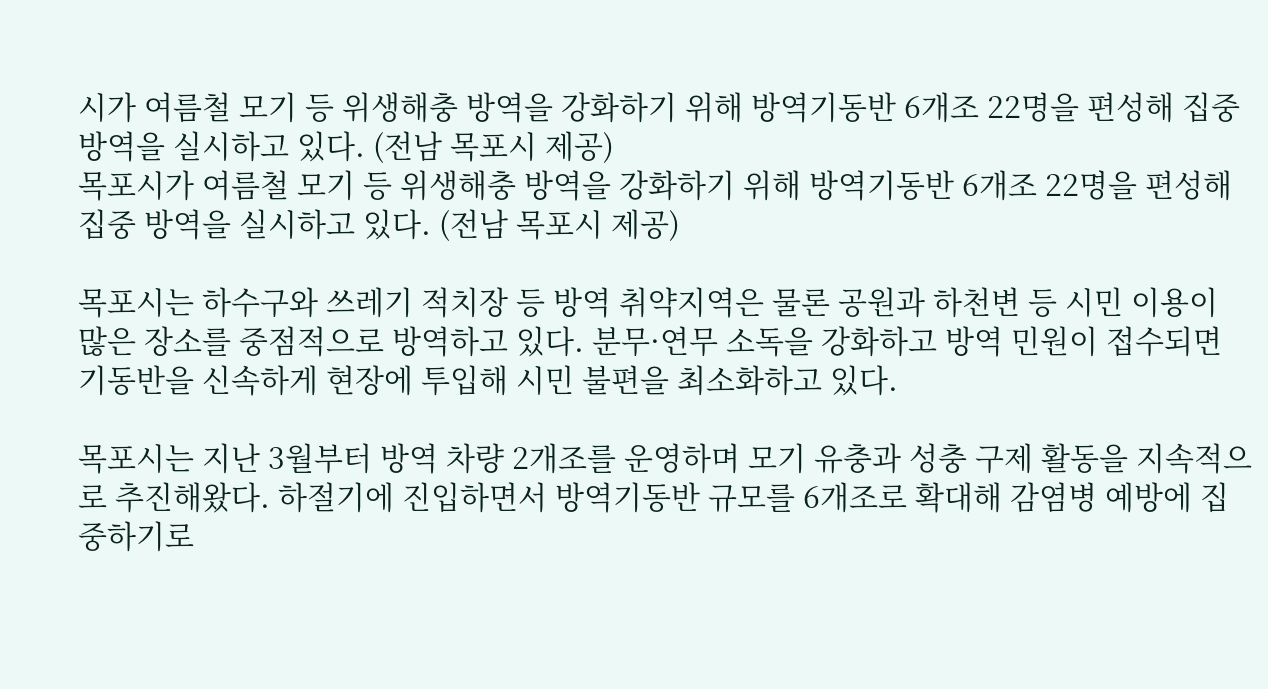시가 여름철 모기 등 위생해충 방역을 강화하기 위해 방역기동반 6개조 22명을 편성해 집중 방역을 실시하고 있다. (전남 목포시 제공)
목포시가 여름철 모기 등 위생해충 방역을 강화하기 위해 방역기동반 6개조 22명을 편성해 집중 방역을 실시하고 있다. (전남 목포시 제공)

목포시는 하수구와 쓰레기 적치장 등 방역 취약지역은 물론 공원과 하천변 등 시민 이용이 많은 장소를 중점적으로 방역하고 있다. 분무·연무 소독을 강화하고 방역 민원이 접수되면 기동반을 신속하게 현장에 투입해 시민 불편을 최소화하고 있다.

목포시는 지난 3월부터 방역 차량 2개조를 운영하며 모기 유충과 성충 구제 활동을 지속적으로 추진해왔다. 하절기에 진입하면서 방역기동반 규모를 6개조로 확대해 감염병 예방에 집중하기로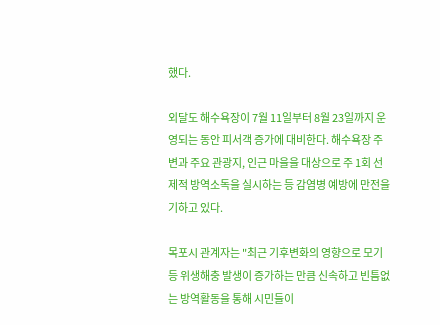했다.

외달도 해수욕장이 7월 11일부터 8월 23일까지 운영되는 동안 피서객 증가에 대비한다. 해수욕장 주변과 주요 관광지, 인근 마을을 대상으로 주 1회 선제적 방역소독을 실시하는 등 감염병 예방에 만전을 기하고 있다.

목포시 관계자는 "최근 기후변화의 영향으로 모기 등 위생해충 발생이 증가하는 만큼 신속하고 빈틈없는 방역활동을 통해 시민들이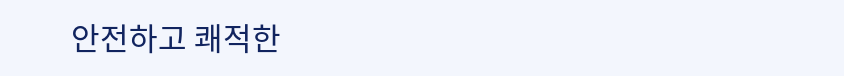안전하고 쾌적한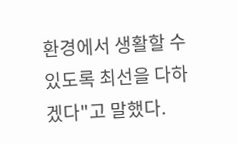환경에서 생활할 수 있도록 최선을 다하겠다"고 말했다.